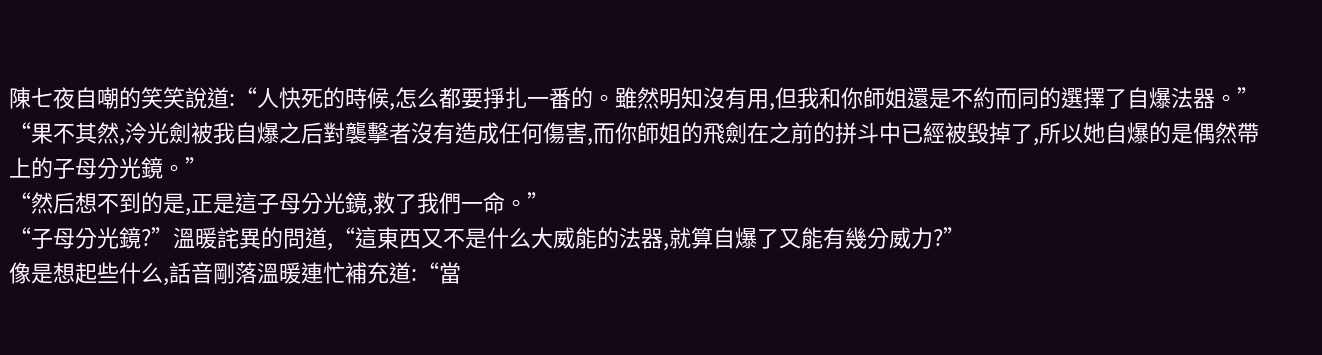陳七夜自嘲的笑笑說道:“人快死的時候,怎么都要掙扎一番的。雖然明知沒有用,但我和你師姐還是不約而同的選擇了自爆法器。”
“果不其然,泠光劍被我自爆之后對襲擊者沒有造成任何傷害,而你師姐的飛劍在之前的拼斗中已經被毀掉了,所以她自爆的是偶然帶上的子母分光鏡。”
“然后想不到的是,正是這子母分光鏡,救了我們一命。”
“子母分光鏡?”溫暖詫異的問道,“這東西又不是什么大威能的法器,就算自爆了又能有幾分威力?”
像是想起些什么,話音剛落溫暖連忙補充道:“當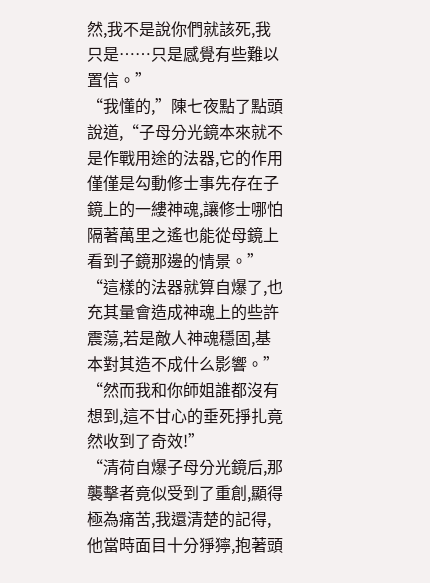然,我不是說你們就該死,我只是……只是感覺有些難以置信。”
“我懂的,”陳七夜點了點頭說道,“子母分光鏡本來就不是作戰用途的法器,它的作用僅僅是勾動修士事先存在子鏡上的一縷神魂,讓修士哪怕隔著萬里之遙也能從母鏡上看到子鏡那邊的情景。”
“這樣的法器就算自爆了,也充其量會造成神魂上的些許震蕩,若是敵人神魂穩固,基本對其造不成什么影響。”
“然而我和你師姐誰都沒有想到,這不甘心的垂死掙扎竟然收到了奇效!”
“清荷自爆子母分光鏡后,那襲擊者竟似受到了重創,顯得極為痛苦,我還清楚的記得,他當時面目十分猙獰,抱著頭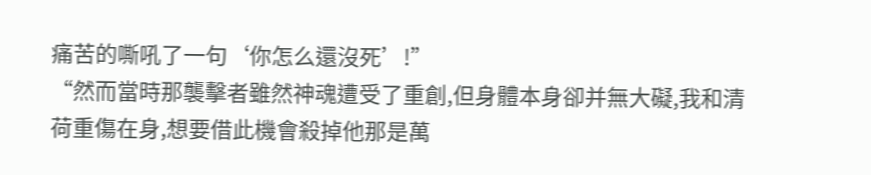痛苦的嘶吼了一句‘你怎么還沒死’!”
“然而當時那襲擊者雖然神魂遭受了重創,但身體本身卻并無大礙,我和清荷重傷在身,想要借此機會殺掉他那是萬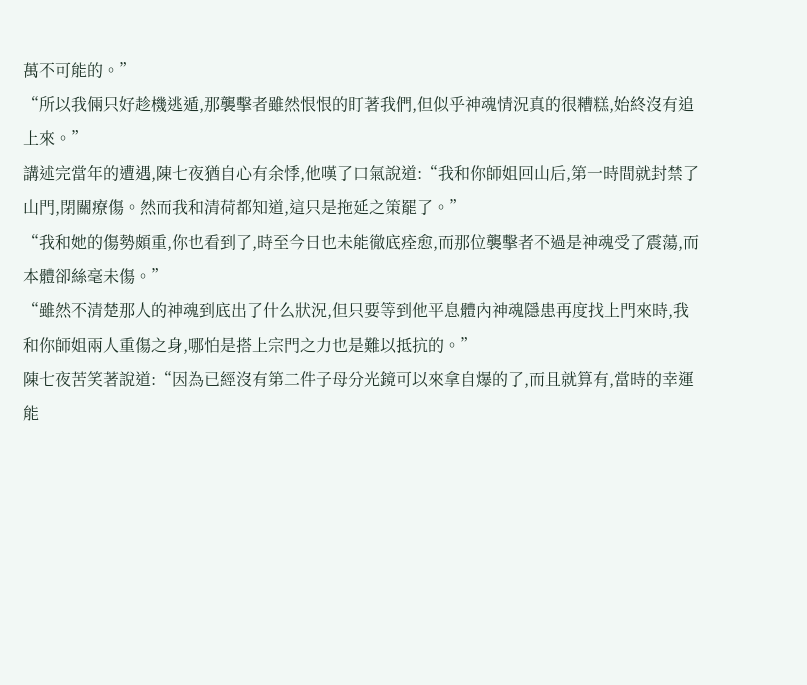萬不可能的。”
“所以我倆只好趁機逃遁,那襲擊者雖然恨恨的盯著我們,但似乎神魂情況真的很糟糕,始終沒有追上來。”
講述完當年的遭遇,陳七夜猶自心有余悸,他嘆了口氣說道:“我和你師姐回山后,第一時間就封禁了山門,閉關療傷。然而我和清荷都知道,這只是拖延之策罷了。”
“我和她的傷勢頗重,你也看到了,時至今日也未能徹底痊愈,而那位襲擊者不過是神魂受了震蕩,而本體卻絲毫未傷。”
“雖然不清楚那人的神魂到底出了什么狀況,但只要等到他平息體內神魂隱患再度找上門來時,我和你師姐兩人重傷之身,哪怕是搭上宗門之力也是難以抵抗的。”
陳七夜苦笑著說道:“因為已經沒有第二件子母分光鏡可以來拿自爆的了,而且就算有,當時的幸運能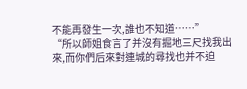不能再發生一次,誰也不知道……”
“所以師姐食言了并沒有掘地三尺找我出來,而你們后來對連城的尋找也并不迫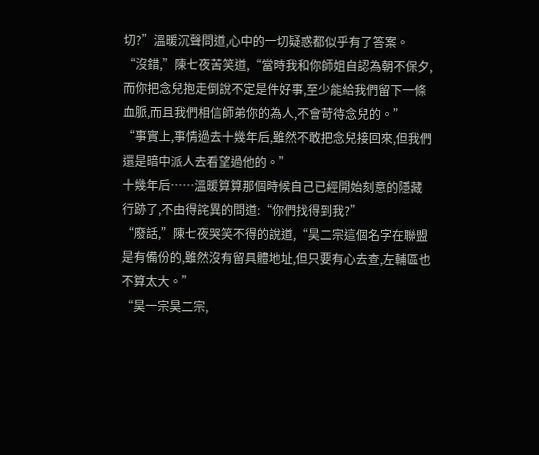切?”溫暖沉聲問道,心中的一切疑惑都似乎有了答案。
“沒錯,”陳七夜苦笑道,“當時我和你師姐自認為朝不保夕,而你把念兒抱走倒說不定是件好事,至少能給我們留下一條血脈,而且我們相信師弟你的為人,不會苛待念兒的。”
“事實上,事情過去十幾年后,雖然不敢把念兒接回來,但我們還是暗中派人去看望過他的。”
十幾年后……溫暖算算那個時候自己已經開始刻意的隱藏行跡了,不由得詫異的問道:“你們找得到我?”
“廢話,”陳七夜哭笑不得的說道,“昊二宗這個名字在聯盟是有備份的,雖然沒有留具體地址,但只要有心去查,左輔區也不算太大。”
“昊一宗昊二宗,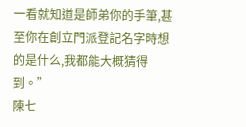一看就知道是師弟你的手筆,甚至你在創立門派登記名字時想的是什么,我都能大概猜得到。”
陳七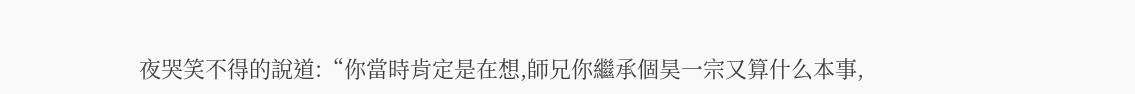夜哭笑不得的說道:“你當時肯定是在想,師兄你繼承個昊一宗又算什么本事,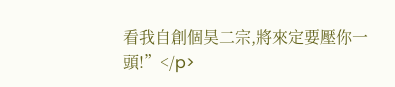看我自創個昊二宗,將來定要壓你一頭!”</p>